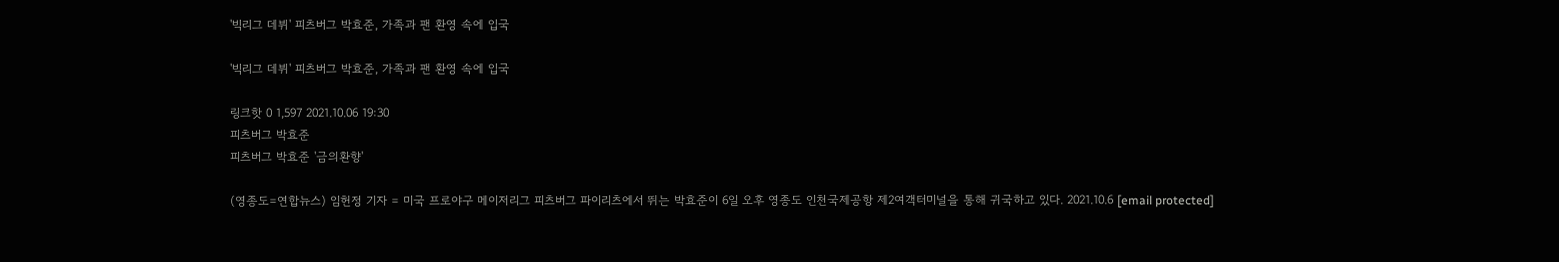'빅리그 데뷔' 피츠버그 박효준, 가족과 팬 환영 속에 입국

'빅리그 데뷔' 피츠버그 박효준, 가족과 팬 환영 속에 입국

링크핫 0 1,597 2021.10.06 19:30
피츠버그 박효준
피츠버그 박효준 '금의환향'

(영종도=연합뉴스) 임헌정 기자 = 미국 프로야구 메이저리그 피츠버그 파이리츠에서 뛰는 박효준이 6일 오후 영종도 인천국제공항 제2여객터미널을 통해 귀국하고 있다. 2021.10.6 [email protected]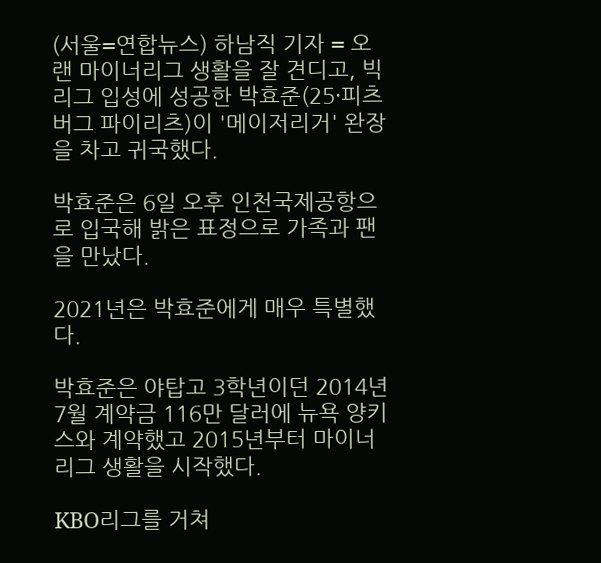(서울=연합뉴스) 하남직 기자 = 오랜 마이너리그 생활을 잘 견디고, 빅리그 입성에 성공한 박효준(25·피츠버그 파이리츠)이 '메이저리거' 완장을 차고 귀국했다.

박효준은 6일 오후 인천국제공항으로 입국해 밝은 표정으로 가족과 팬을 만났다.

2021년은 박효준에게 매우 특별했다.

박효준은 야탑고 3학년이던 2014년 7월 계약금 116만 달러에 뉴욕 양키스와 계약했고 2015년부터 마이너리그 생활을 시작했다.

KBO리그를 거쳐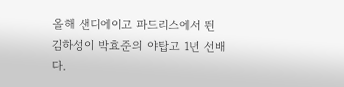올해 샌디에이고 파드리스에서 뛴 김하성이 박효준의 야탑고 1년 선배다.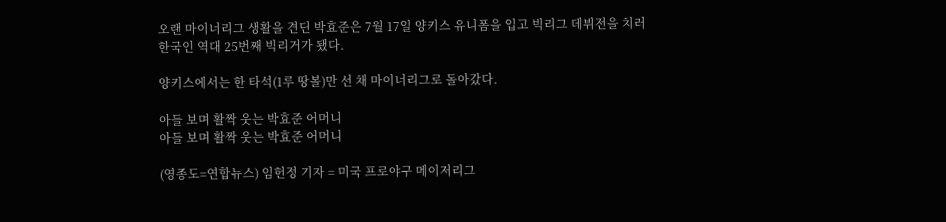오랜 마이너리그 생활을 견딘 박효준은 7월 17일 양키스 유니폼을 입고 빅리그 데뷔전을 치러 한국인 역대 25번째 빅리거가 됐다.

양키스에서는 한 타석(1루 땅볼)만 선 채 마이너리그로 돌아갔다.

아들 보며 활짝 웃는 박효준 어머니
아들 보며 활짝 웃는 박효준 어머니

(영종도=연합뉴스) 임헌정 기자 = 미국 프로야구 메이저리그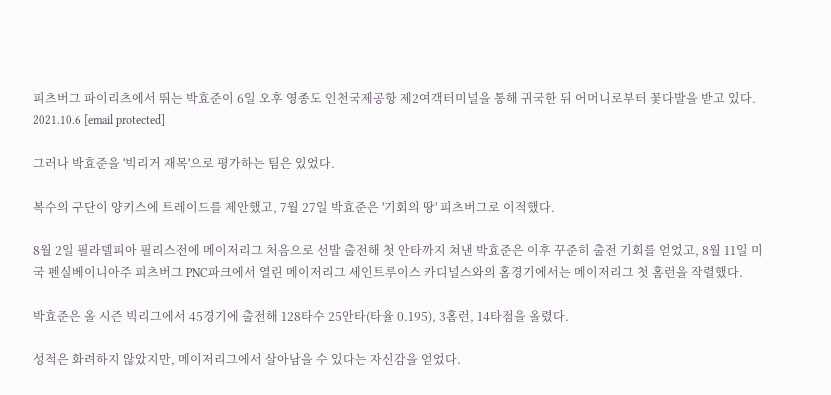피츠버그 파이리츠에서 뛰는 박효준이 6일 오후 영종도 인천국제공항 제2여객터미널을 통해 귀국한 뒤 어머니로부터 꽃다발을 받고 있다. 2021.10.6 [email protected]

그러나 박효준을 '빅리거 재목'으로 평가하는 팀은 있었다.

복수의 구단이 양키스에 트레이드를 제안했고, 7월 27일 박효준은 '기회의 땅' 피츠버그로 이적했다.

8월 2일 필라델피아 필리스전에 메이저리그 처음으로 선발 출전해 첫 안타까지 쳐낸 박효준은 이후 꾸준히 출전 기회를 얻었고, 8월 11일 미국 펜실베이니아주 피츠버그 PNC파크에서 열린 메이저리그 세인트루이스 카디널스와의 홈경기에서는 메이저리그 첫 홈런을 작렬했다.

박효준은 올 시즌 빅리그에서 45경기에 출전해 128타수 25안타(타율 0.195), 3홈런, 14타점을 올렸다.

성적은 화려하지 않았지만, 메이저리그에서 살아남을 수 있다는 자신감을 얻었다.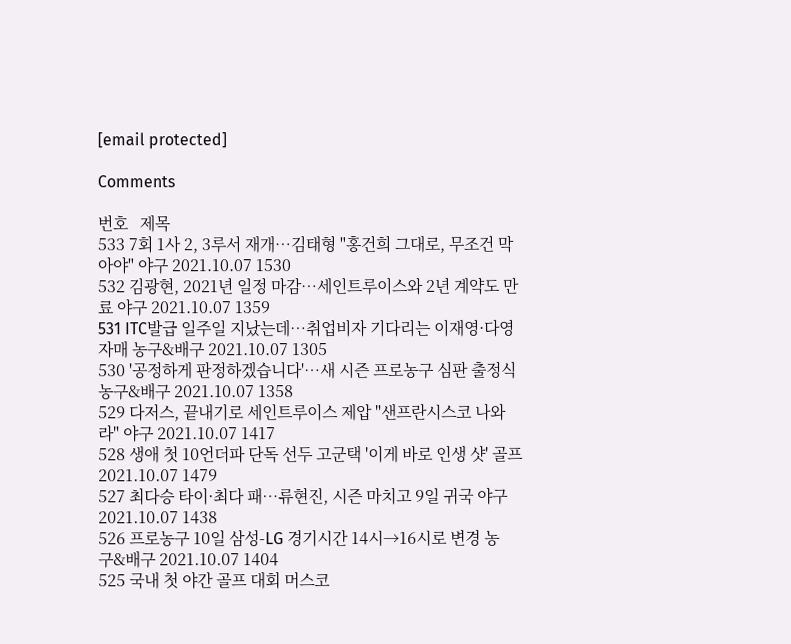[email protected]

Comments

번호   제목
533 7회 1사 2, 3루서 재개…김태형 "홍건희 그대로, 무조건 막아야" 야구 2021.10.07 1530
532 김광현, 2021년 일정 마감…세인트루이스와 2년 계약도 만료 야구 2021.10.07 1359
531 ITC발급 일주일 지났는데…취업비자 기다리는 이재영·다영 자매 농구&배구 2021.10.07 1305
530 '공정하게 판정하겠습니다'…새 시즌 프로농구 심판 출정식 농구&배구 2021.10.07 1358
529 다저스, 끝내기로 세인트루이스 제압 "샌프란시스코 나와라" 야구 2021.10.07 1417
528 생애 첫 10언더파 단독 선두 고군택 '이게 바로 인생 샷' 골프 2021.10.07 1479
527 최다승 타이·최다 패…류현진, 시즌 마치고 9일 귀국 야구 2021.10.07 1438
526 프로농구 10일 삼성-LG 경기시간 14시→16시로 변경 농구&배구 2021.10.07 1404
525 국내 첫 야간 골프 대회 머스코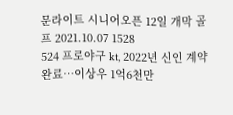문라이트 시니어오픈 12일 개막 골프 2021.10.07 1528
524 프로야구 kt, 2022년 신인 계약 완료…이상우 1억6천만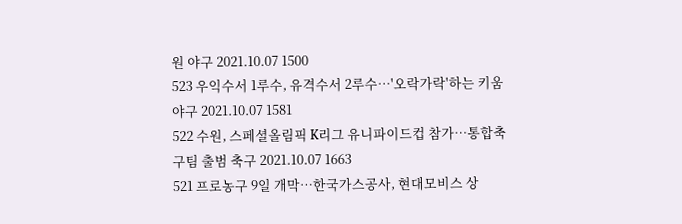원 야구 2021.10.07 1500
523 우익수서 1루수, 유격수서 2루수…'오락가락'하는 키움 야구 2021.10.07 1581
522 수원, 스페셜올림픽 K리그 유니파이드컵 참가…통합축구팀 출범 축구 2021.10.07 1663
521 프로농구 9일 개막…한국가스공사, 현대모비스 상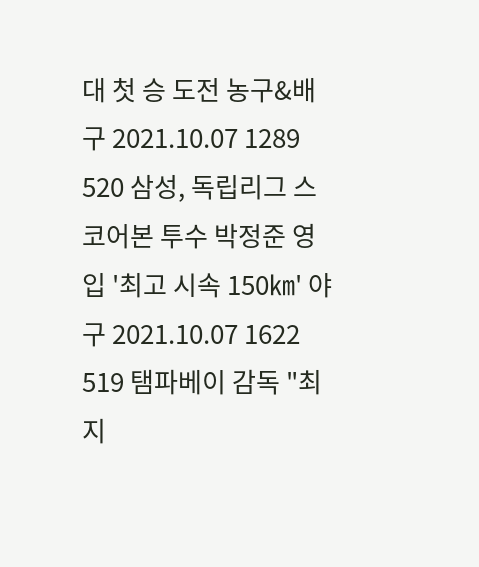대 첫 승 도전 농구&배구 2021.10.07 1289
520 삼성, 독립리그 스코어본 투수 박정준 영입 '최고 시속 150㎞' 야구 2021.10.07 1622
519 탬파베이 감독 "최지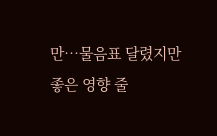만…물음표 달렸지만 좋은 영향 줄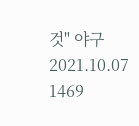것" 야구 2021.10.07 1469